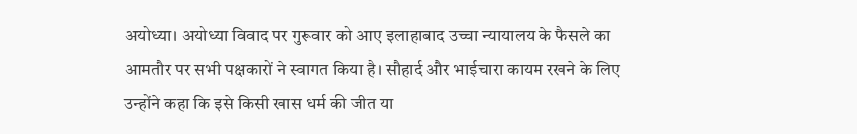अयोध्या। अयोध्या विवाद पर गुरूवार को आए इलाहाबाद उच्चा न्यायालय के फैसले का आमतौर पर सभी पक्षकारों ने स्वागत किया है। सौहार्द और भाईचारा कायम रखने के लिए उन्होंने कहा कि इसे किसी खास धर्म की जीत या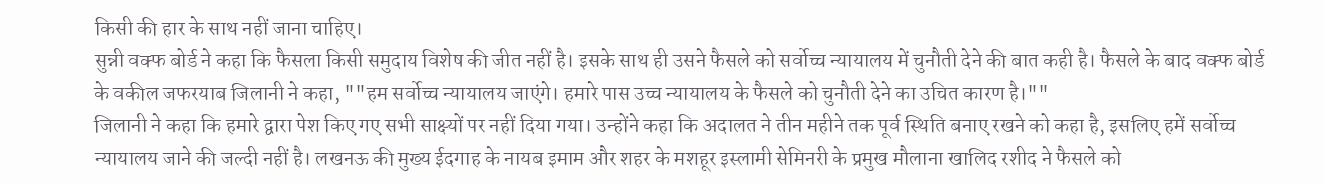किसी की हार के साथ नहीं जाना चाहिए।
सुन्नी वक्फ बोर्ड ने कहा कि फैसला किसी समुदाय विशेष की जीत नहीं है। इसके साथ ही उसने फैसले को सर्वोच्च न्यायालय में चुनौती देने की बात कही है। फैसले के बाद वक्फ बोर्ड के वकील जफरयाब जिलानी ने कहा, ""हम सर्वोच्च न्यायालय जाएंगे। हमारे पास उच्च न्यायालय के फैसले को चुनौती देने का उचित कारण है।""
जिलानी ने कहा कि हमारे द्वारा पेश किए गए सभी साक्ष्यों पर नहीं दिया गया। उन्होंने कहा कि अदालत ने तीन महीने तक पूर्व स्थिति बनाए रखने को कहा है, इसलिए हमें सर्वोच्च न्यायालय जाने की जल्दी नहीं है। लखनऊ की मुख्य ईदगाह के नायब इमाम और शहर के मशहूर इस्लामी सेमिनरी के प्रमुख मौलाना खालिद रशीद ने फैसले को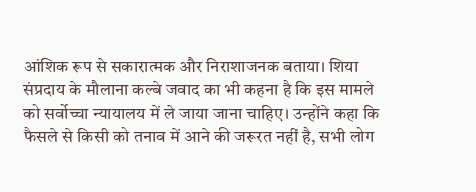आंशिक रूप से सकारात्मक और निराशाजनक बताया। शिया संप्रदाय के मौलाना कल्बे जवाद का भी कहना है कि इस मामले को सर्वोच्चा न्यायालय में ले जाया जाना चाहिए। उन्होंने कहा कि फैसले से किसी को तनाव में आने की जरूरत नहीं है, सभी लोग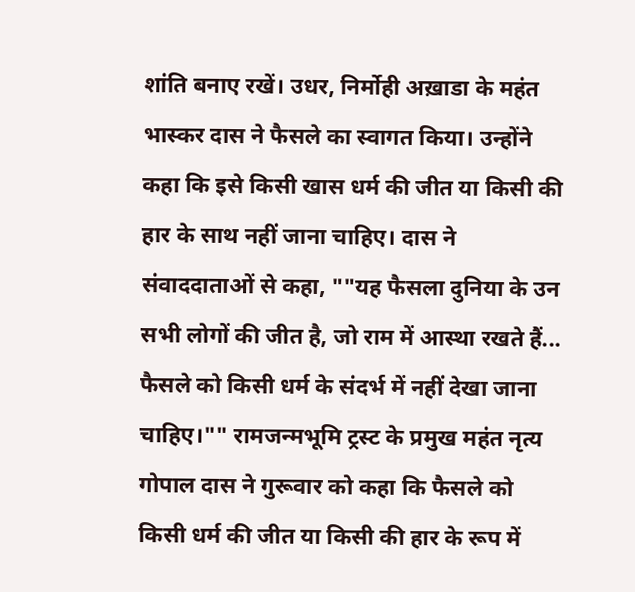शांति बनाए रखें। उधर, निर्मोही अख़ाडा के महंत भास्कर दास ने फैसले का स्वागत किया। उन्होंने कहा कि इसे किसी खास धर्म की जीत या किसी की हार के साथ नहीं जाना चाहिए। दास ने संवाददाताओं से कहा, ""यह फैसला दुनिया के उन सभी लोगों की जीत है, जो राम में आस्था रखते हैं... फैसले को किसी धर्म के संदर्भ में नहीं देखा जाना चाहिए।"" रामजन्मभूमि ट्रस्ट के प्रमुख महंत नृत्य गोपाल दास ने गुरूवार को कहा कि फैसले को किसी धर्म की जीत या किसी की हार के रूप में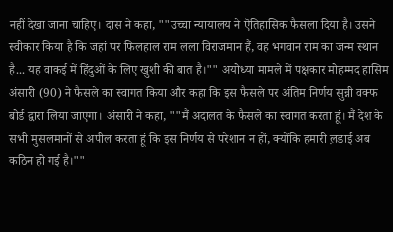नहीं देखा जाना चाहिए। दास ने कहा, ""उच्चा न्यायालय ने ऎतिहासिक फैसला दिया है। उसने स्वीकार किया है कि जहां पर फिलहाल राम लला विराजमान हैं, वह भगवान राम का जन्म स्थान है... यह वाकई में हिंदुओं के लिए खुशी की बात है।"" अयोध्या मामले में पक्षकार मोहम्मद हासिम अंसारी (90) ने फैसले का स्वागत किया और कहा कि इस फैसले पर अंतिम निर्णय सुन्नी वक्फ बोर्ड द्वारा लिया जाएगा। अंसारी ने कहा, ""मैं अदालत के फैसले का स्वागत करता हूं। मैं देश के सभी मुसलमानों से अपील करता हूं कि इस निर्णय से परेशान न हों, क्योंकि हमारी ल़डाई अब कठिन हो गई है।""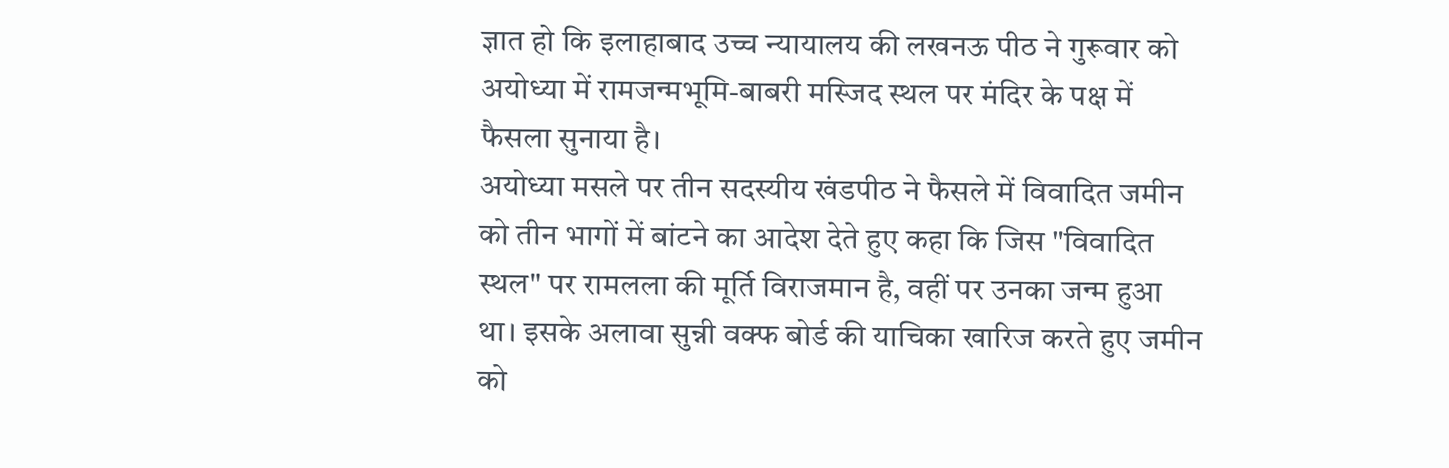ज्ञात हो कि इलाहाबाद उच्च न्यायालय की लखनऊ पीठ ने गुरूवार को अयोध्या में रामजन्मभूमि-बाबरी मस्जिद स्थल पर मंदिर के पक्ष में फैसला सुनाया है।
अयोध्या मसले पर तीन सदस्यीय खंडपीठ ने फैसले में विवादित जमीन को तीन भागों में बांटने का आदेश देते हुए कहा कि जिस "विवादित स्थल" पर रामलला की मूर्ति विराजमान है, वहीं पर उनका जन्म हुआ था। इसके अलावा सुन्नी वक्फ बोर्ड की याचिका खारिज करते हुए जमीन को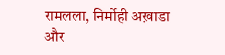रामलला, निर्मोही अख़ाडा और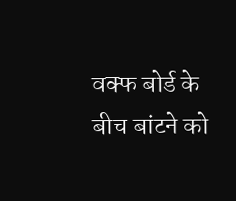वक्फ बोर्ड के बीच बांटने को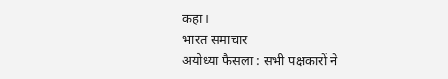कहा।
भारत समाचार
अयोध्या फैसला : सभी पक्षकारों ने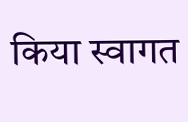किया स्वागत